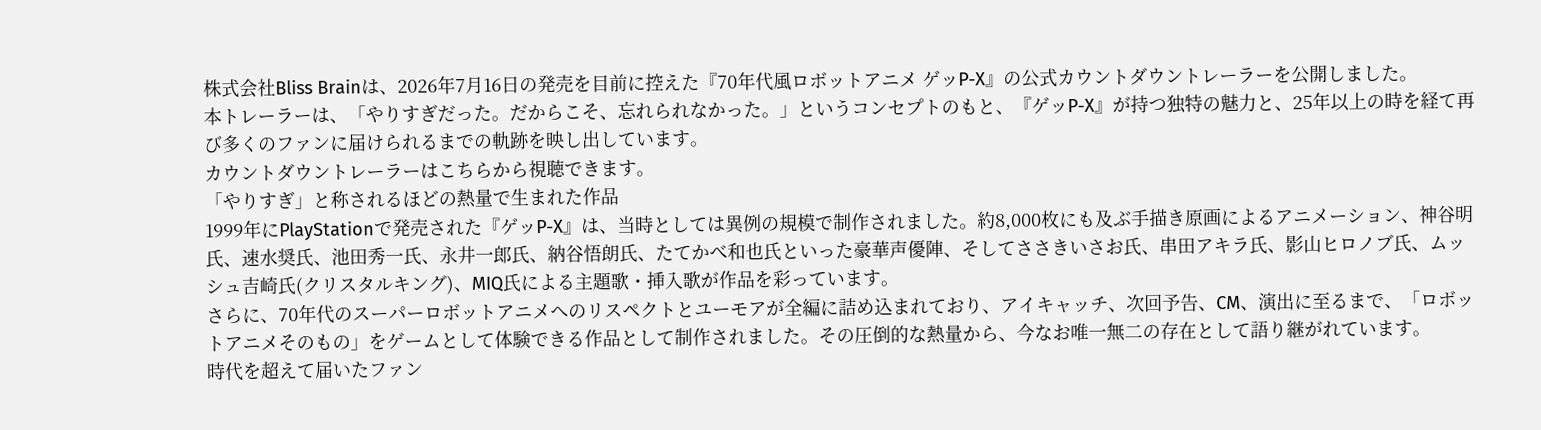株式会社Bliss Brainは、2026年7月16日の発売を目前に控えた『70年代風ロボットアニメ ゲッP-X』の公式カウントダウントレーラーを公開しました。
本トレーラーは、「やりすぎだった。だからこそ、忘れられなかった。」というコンセプトのもと、『ゲッP-X』が持つ独特の魅力と、25年以上の時を経て再び多くのファンに届けられるまでの軌跡を映し出しています。
カウントダウントレーラーはこちらから視聴できます。
「やりすぎ」と称されるほどの熱量で生まれた作品
1999年にPlayStationで発売された『ゲッP-X』は、当時としては異例の規模で制作されました。約8,000枚にも及ぶ手描き原画によるアニメーション、神谷明氏、速水奨氏、池田秀一氏、永井一郎氏、納谷悟朗氏、たてかべ和也氏といった豪華声優陣、そしてささきいさお氏、串田アキラ氏、影山ヒロノブ氏、ムッシュ吉崎氏(クリスタルキング)、MIQ氏による主題歌・挿入歌が作品を彩っています。
さらに、70年代のスーパーロボットアニメへのリスペクトとユーモアが全編に詰め込まれており、アイキャッチ、次回予告、CM、演出に至るまで、「ロボットアニメそのもの」をゲームとして体験できる作品として制作されました。その圧倒的な熱量から、今なお唯一無二の存在として語り継がれています。
時代を超えて届いたファン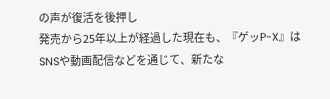の声が復活を後押し
発売から25年以上が経過した現在も、『ゲッP-X』はSNSや動画配信などを通じて、新たな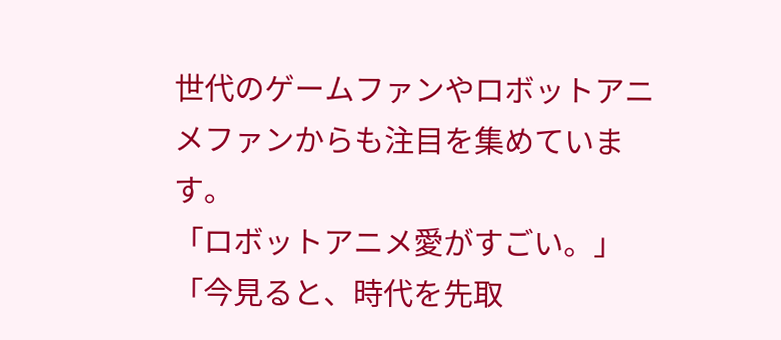世代のゲームファンやロボットアニメファンからも注目を集めています。
「ロボットアニメ愛がすごい。」
「今見ると、時代を先取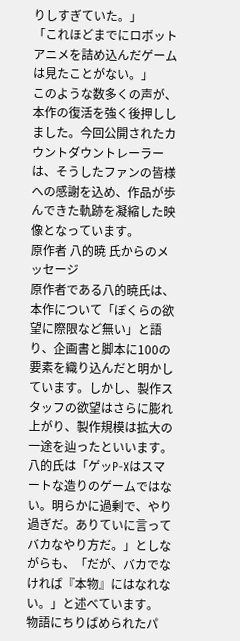りしすぎていた。」
「これほどまでにロボットアニメを詰め込んだゲームは見たことがない。」
このような数多くの声が、本作の復活を強く後押ししました。今回公開されたカウントダウントレーラーは、そうしたファンの皆様への感謝を込め、作品が歩んできた軌跡を凝縮した映像となっています。
原作者 八的暁 氏からのメッセージ
原作者である八的暁氏は、本作について「ぼくらの欲望に際限など無い」と語り、企画書と脚本に100の要素を織り込んだと明かしています。しかし、製作スタッフの欲望はさらに膨れ上がり、製作規模は拡大の一途を辿ったといいます。
八的氏は「ゲッP-Xはスマートな造りのゲームではない。明らかに過剰で、やり過ぎだ。ありていに言ってバカなやり方だ。」としながらも、「だが、バカでなければ『本物』にはなれない。」と述べています。
物語にちりばめられたパ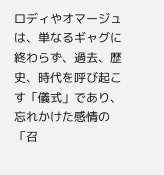ロディやオマージュは、単なるギャグに終わらず、過去、歴史、時代を呼び起こす「儀式」であり、忘れかけた感情の「召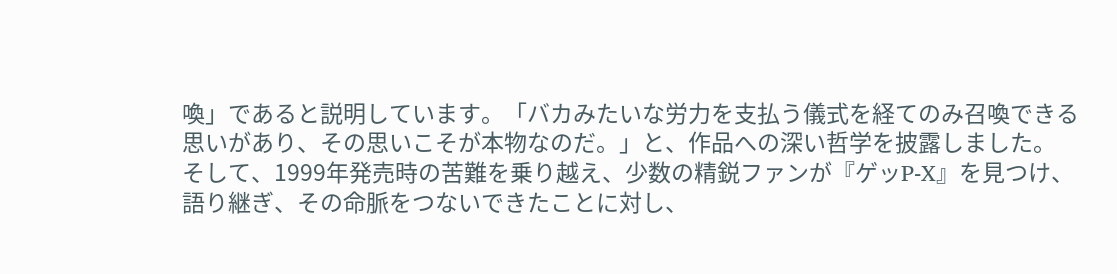喚」であると説明しています。「バカみたいな労力を支払う儀式を経てのみ召喚できる思いがあり、その思いこそが本物なのだ。」と、作品への深い哲学を披露しました。
そして、1999年発売時の苦難を乗り越え、少数の精鋭ファンが『ゲッP-X』を見つけ、語り継ぎ、その命脈をつないできたことに対し、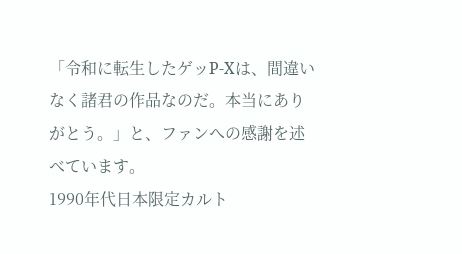「令和に転生したゲッP-Xは、間違いなく諸君の作品なのだ。本当にありがとう。」と、ファンへの感謝を述べています。
1990年代日本限定カルト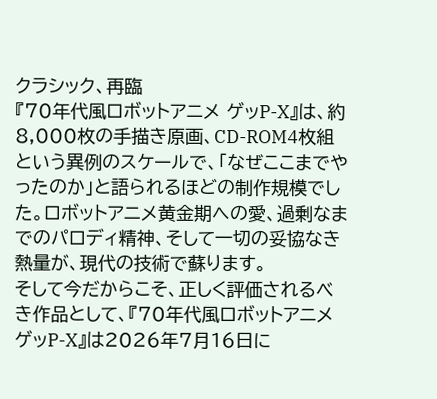クラシック、再臨
『70年代風ロボットアニメ ゲッP-X』は、約8,000枚の手描き原画、CD-ROM4枚組という異例のスケールで、「なぜここまでやったのか」と語られるほどの制作規模でした。ロボットアニメ黄金期への愛、過剰なまでのパロディ精神、そして一切の妥協なき熱量が、現代の技術で蘇ります。
そして今だからこそ、正しく評価されるべき作品として、『70年代風ロボットアニメ ゲッP-X』は2026年7月16日に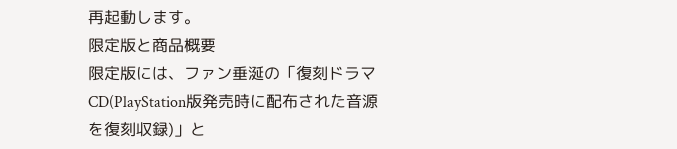再起動します。
限定版と商品概要
限定版には、ファン垂涎の「復刻ドラマCD(PlayStation版発売時に配布された音源を復刻収録)」と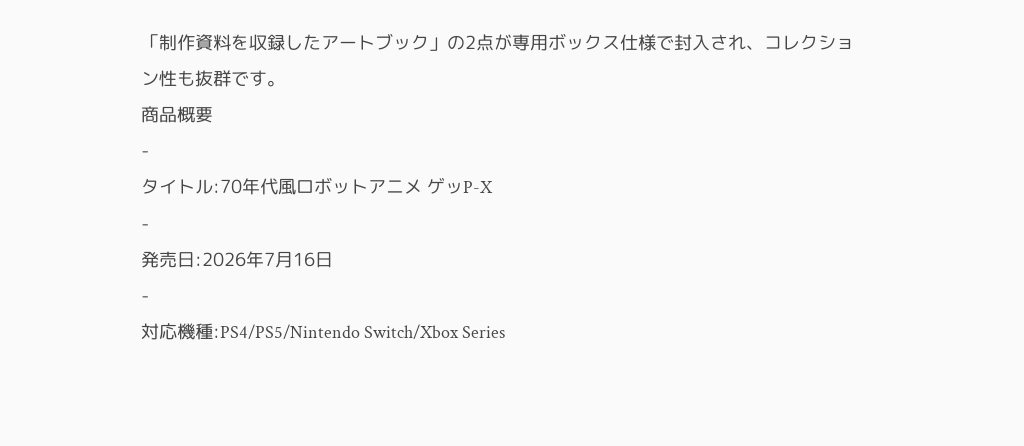「制作資料を収録したアートブック」の2点が専用ボックス仕様で封入され、コレクション性も抜群です。
商品概要
-
タイトル:70年代風ロボットアニメ ゲッP-X
-
発売日:2026年7月16日
-
対応機種:PS4/PS5/Nintendo Switch/Xbox Series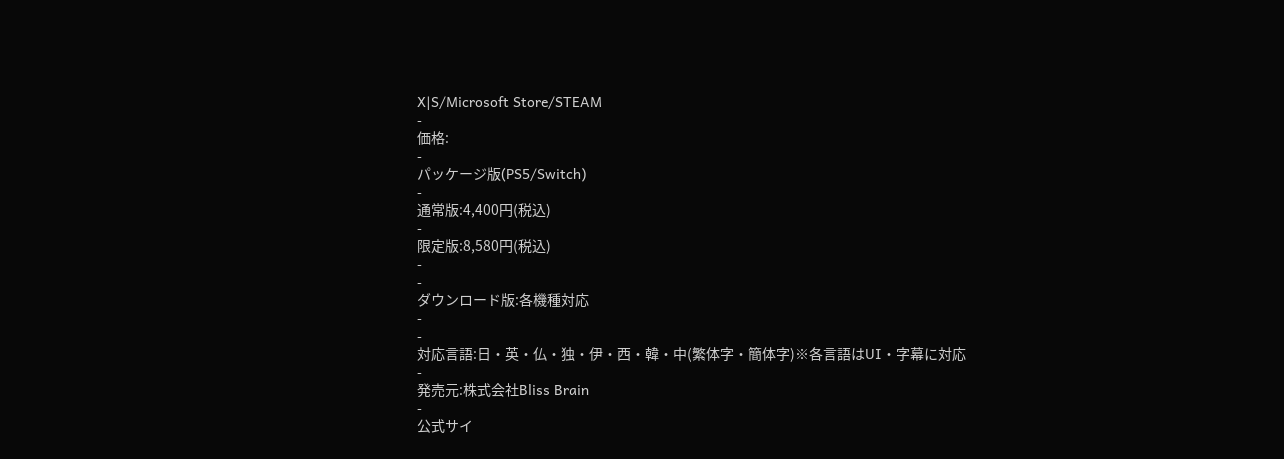X|S/Microsoft Store/STEAM
-
価格:
-
パッケージ版(PS5/Switch)
-
通常版:4,400円(税込)
-
限定版:8,580円(税込)
-
-
ダウンロード版:各機種対応
-
-
対応言語:日・英・仏・独・伊・西・韓・中(繁体字・簡体字)※各言語はUI・字幕に対応
-
発売元:株式会社Bliss Brain
-
公式サイ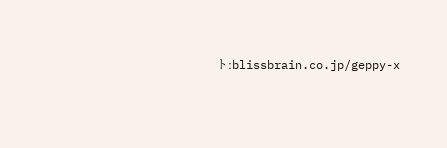ト:blissbrain.co.jp/geppy-x